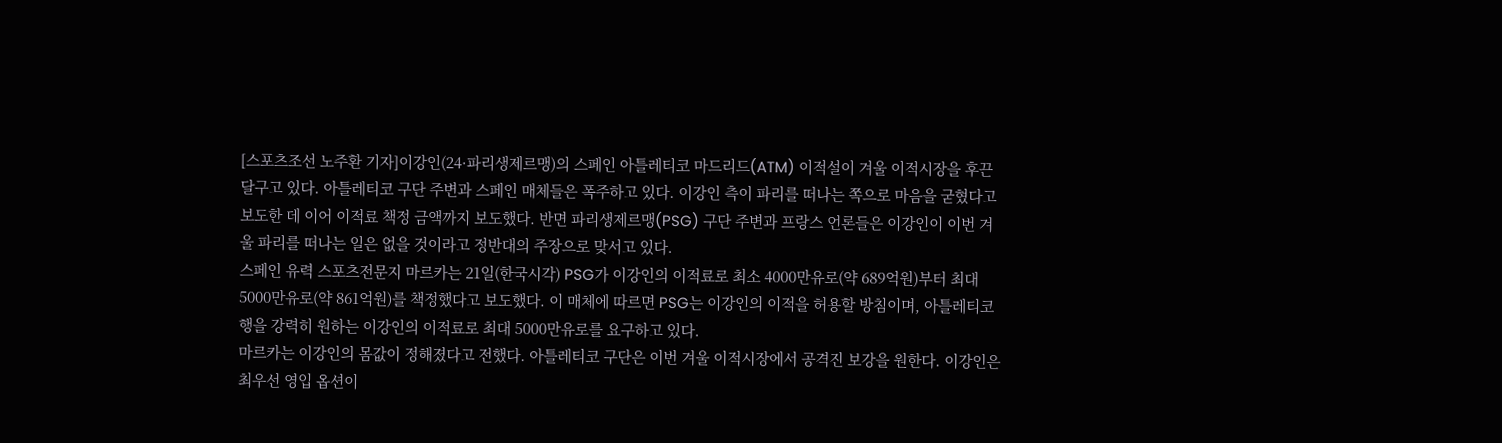[스포츠조선 노주환 기자]이강인(24·파리생제르맹)의 스페인 아틀레티코 마드리드(ATM) 이적설이 겨울 이적시장을 후끈 달구고 있다. 아틀레티코 구단 주변과 스페인 매체들은 폭주하고 있다. 이강인 측이 파리를 떠나는 쪽으로 마음을 굳혔다고 보도한 데 이어 이적료 책정 금액까지 보도했다. 반면 파리생제르맹(PSG) 구단 주변과 프랑스 언론들은 이강인이 이번 겨울 파리를 떠나는 일은 없을 것이라고 정반대의 주장으로 맞서고 있다.
스페인 유력 스포츠전문지 마르카는 21일(한국시각) PSG가 이강인의 이적료로 최소 4000만유로(약 689억원)부터 최대 5000만유로(약 861억원)를 책정했다고 보도했다. 이 매체에 따르면 PSG는 이강인의 이적을 허용할 방침이며, 아틀레티코행을 강력히 원하는 이강인의 이적료로 최대 5000만유로를 요구하고 있다.
마르카는 이강인의 몸값이 정해졌다고 전했다. 아틀레티코 구단은 이번 겨울 이적시장에서 공격진 보강을 원한다. 이강인은 최우선 영입 옵션이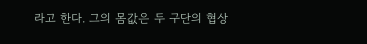라고 한다. 그의 몸값은 두 구단의 협상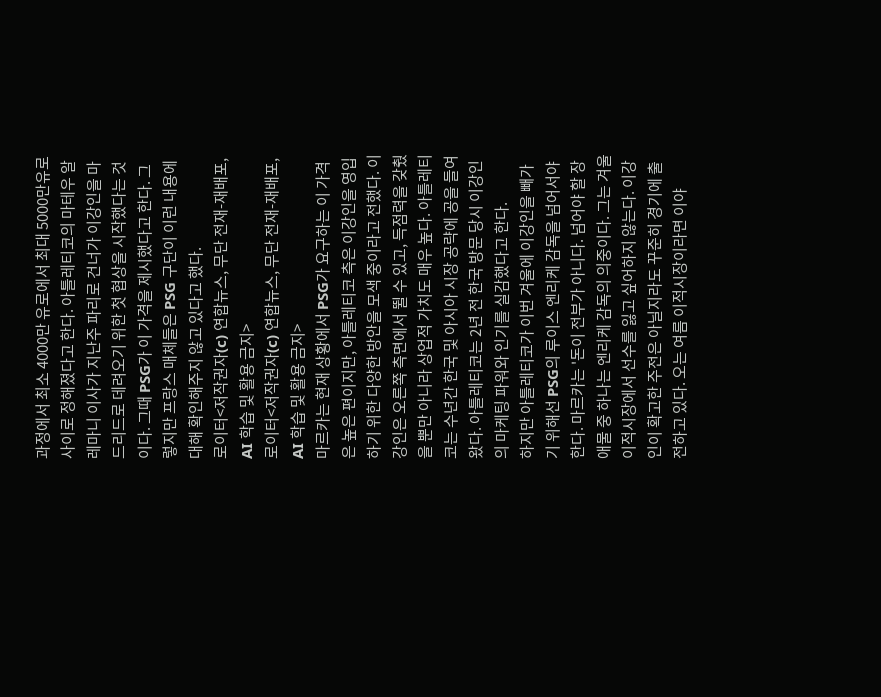과정에서 최소 4000만 유로에서 최대 5000만유로 사이로 정해졌다고 한다. 아틀레티코의 마테우 알레마니 이사가 지난주 파리로 건너가 이강인을 마드리드로 데려오기 위한 첫 협상을 시작했다는 것이다. 그때 PSG가 이 가격을 제시했다고 한다. 그렇지만 프랑스 매체들은 PSG 구단이 이런 내용에 대해 확인해주지 않고 있다고 했다.
로이터<저작권자(c) 연합뉴스, 무단 전재-재배포, AI 학습 및 활용 금지>
로이터<저작권자(c) 연합뉴스, 무단 전재-재배포, AI 학습 및 활용 금지>
마르카는 현재 상황에서 PSG가 요구하는 이 가격은 높은 편이지만, 아틀레티코 측은 이강인을 영입하기 위한 다양한 방안을 모색 중이라고 전했다. 이강인은 오른쪽 측면에서 뛸 수 있고, 득점력을 갖췄을 뿐만 아니라 상업적 가치도 매우 높다. 아틀레티코는 수년간 한국 및 아시아 시장 공략에 공을 들여왔다. 아틀레티코는 2년 전 한국 방문 당시 이강인의 마케팅 파워와 인기를 실감했다고 한다.
하지만 아틀레티코가 이번 겨울에 이강인을 빼가기 위해선 PSG의 루이스 엔리케 감독을 넘어서야 한다. 마르카는 '돈이 전부가 아니다. 넘어야 할 장애물 중 하나는 엔리케 감독의 의중이다. 그는 겨울 이적시장에서 선수를 잃고 싶어하지 않는다. 이강인이 확고한 주전은 아닐지라도 꾸준히 경기에 출전하고 있다. 오는 여름 이적시장이라면 이야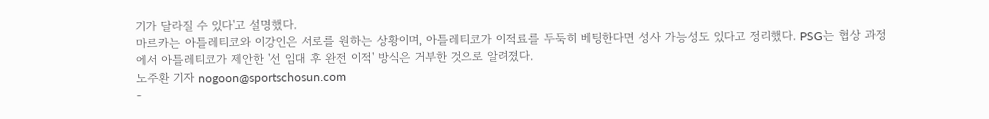기가 달라질 수 있다'고 설명했다.
마르카는 아틀레티코와 이강인은 서로를 원하는 상황이며, 아틀레티코가 이적료를 두둑히 베팅한다면 성사 가능성도 있다고 정리했다. PSG는 협상 과정에서 아틀레티코가 제안한 '선 임대 후 완전 이적' 방식은 거부한 것으로 알려졌다.
노주환 기자 nogoon@sportschosun.com
-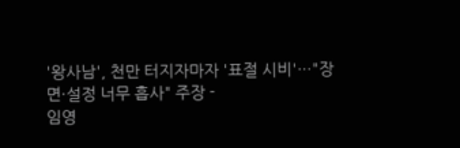'왕사남', 천만 터지자마자 '표절 시비'…"장면·설정 너무 흡사" 주장 -
임영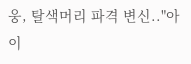웅, 탈색머리 파격 변신.."아이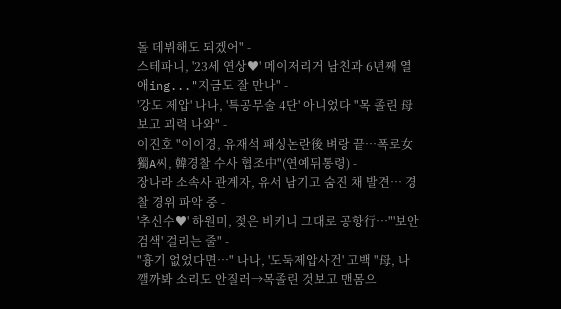돌 데뷔해도 되겠어" -
스테파니, '23세 연상♥' 메이저리거 남친과 6년째 열애ing..."지금도 잘 만나" -
'강도 제압' 나나, '특공무술 4단' 아니었다 "목 졸린 母보고 괴력 나와" -
이진호 "이이경, 유재석 패싱논란後 벼랑 끝…폭로女 獨A씨, 韓경찰 수사 협조中"(연예뒤통령) -
장나라 소속사 관계자, 유서 남기고 숨진 채 발견… 경찰 경위 파악 중 -
'추신수♥' 하원미, 젖은 비키니 그대로 공항行…"'보안 검색' 걸리는 줄" -
"흉기 없었다면…" 나나, '도둑제압사건' 고백 "母, 나 깰까봐 소리도 안질러→목졸린 것보고 맨몸으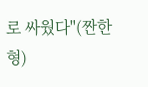로 싸웠다"(짠한형)